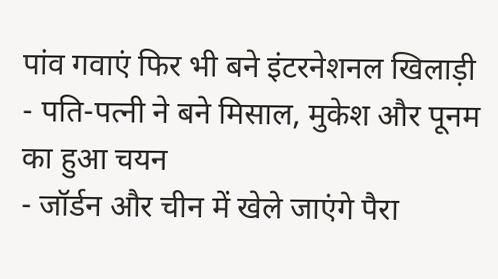पांव गवाएं फिर भी बने इंटरनेशनल खिलाड़ी
- पति-पत्नी ने बने मिसाल, मुकेश और पूनम का हुआ चयन
- जॉर्डन और चीन में खेले जाएंगे पैरा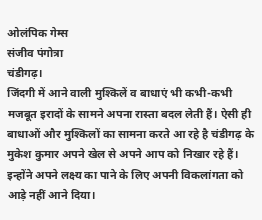ओलंपिक गेम्स
संजीव पंगोत्रा
चंडीगढ़।
जिंदगी में आने वाली मुश्किलें व बाधाएं भी कभी-कभी मजबूत इरादों के सामने अपना रास्ता बदल लेती हैं। ऐसी ही बाधाओं और मुश्किलों का सामना करते आ रहे है चंडीगढ़ के मुकेश कुमार अपने खेल से अपने आप को निखार रहे हैं। इन्होंने अपने लक्ष्य का पाने के लिए अपनी विकलांगता को आड़े नहीं आने दिया।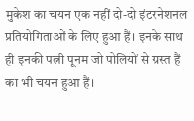मुकेश का चयन एक नहीं दो-दो इंटरनेशनल प्रतियोगिताओं के लिए हुआ हैं। इनके साथ ही इनकी पत्नी पूनम जो पोलियों से ग्रस्त हैं का भी चयन हुआ हैं।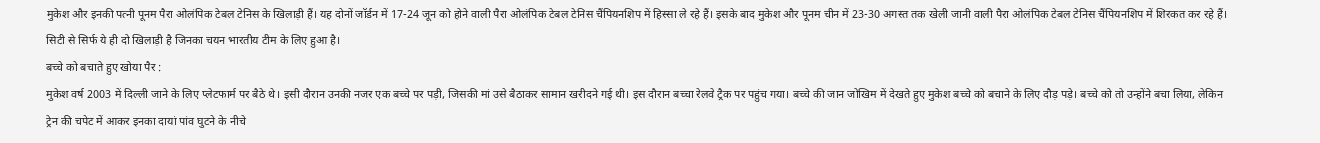मुकेश और इनकी पत्नी पूनम पैरा ओलंपिक टेबल टेनिस के खिलाड़ी हैं। यह दोनों जॉर्डन में 17-24 जून को होने वाली पैरा ओलंपिक टेबल टेनिस चैंपियनशिप में हिस्सा ले रहे हैं। इसके बाद मुकेश और पूनम चीन में 23-30 अगस्त तक खेली जानी वाली पैरा ओलंपिक टेबल टेनिस चैंपियनशिप में शिरकत कर रहे हैं। सिटी से सिर्फ ये ही दो खिलाड़ी है जिनका चयन भारतीय टीम के लिए हुआ है।
बच्चे को बचाते हुए खोया पैर :
मुकेश वर्ष 2003 में दिल्ली जाने के लिए प्लेटफार्म पर बैठे थे। इसी दौरान उनकी नजर एक बच्चे पर पड़ी, जिसकी मां उसे बैठाकर सामान खरीदने गई थी। इस दौरान बच्चा रेलवे ट्रैक पर पहुंच गया। बच्चे की जान जोखिम में देखते हुए मुकेश बच्चे को बचाने के लिए दौड़ पड़े। बच्चे को तो उन्होंने बचा लिया, लेकिन ट्रेन की चपेट में आकर इनका दायां पांव घुटने के नीचे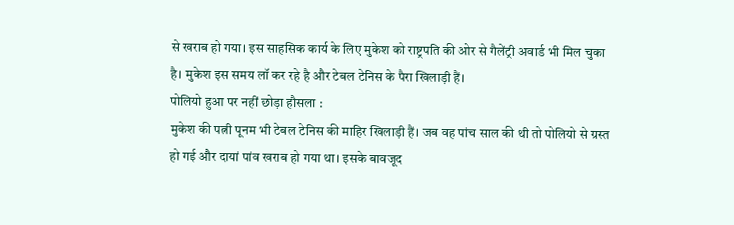से खराब हो गया। इस साहसिक कार्य के लिए मुकेश को राष्ट्रपति की ओर से गैलेंट्री अवार्ड भी मिल चुका है। मुकेश इस समय लॉ कर रहे है और टेबल टेनिस के पैरा खिलाड़ी हैं।
पोलियो हुआ पर नहीं छोड़ा हौसला :
मुकेश की पत्नी पूनम भी टेबल टेनिस की माहिर खिलाड़ी हैं। जब वह पांच साल की थी तो पोलियो से ग्रस्त हो गई और दायां पांव खराब हो गया था। इसके बावजूद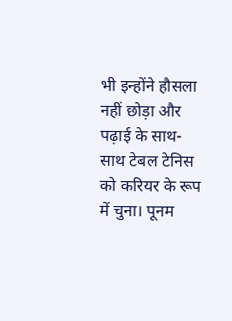भी इन्होंने हौसला नहीं छोड़ा और पढ़ाई के साथ-साथ टेबल टेनिस को करियर के रूप में चुना। पूनम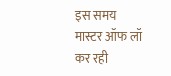इस समय मास्टर ऑफ लॉ कर रही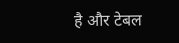है और टेबल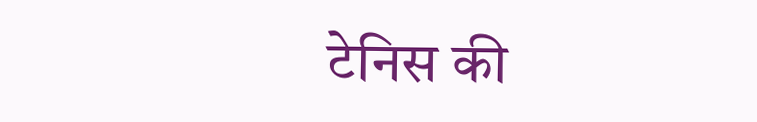टेनिस की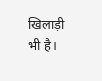खिलाड़ी भी है।